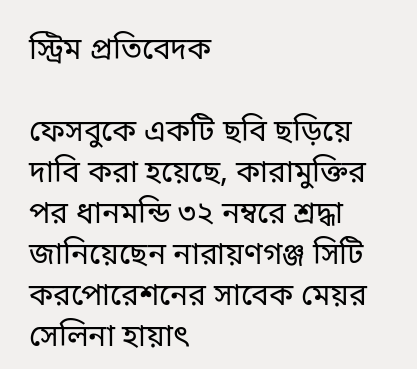স্ট্রিম প্রতিবেদক

ফেসবুকে একটি ছবি ছড়িয়ে দাবি করা হয়েছে, কারামুক্তির পর ধানমন্ডি ৩২ নম্বরে শ্রদ্ধা জানিয়েছেন নারায়ণগঞ্জ সিটি করপোরেশনের সাবেক মেয়র সেলিনা হায়াৎ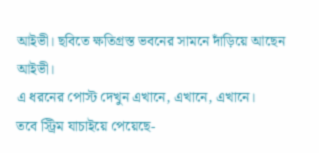আইভী। ছবিতে ক্ষতিগ্রস্ত ভবনের সামনে দাঁড়িয়ে আছেন আইভী।
এ ধরনের পোস্ট দেখুন এখানে, এখানে, এখানে।
তবে স্ট্রিম যাচাইয়ে পেয়েছে-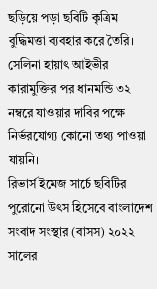ছড়িয়ে পড়া ছবিটি কৃত্রিম বুদ্ধিমত্তা ব্যবহার করে তৈরি। সেলিনা হায়াৎ আইভীর কারামুক্তির পর ধানমন্ডি ৩২ নম্বরে যাওয়ার দাবির পক্ষে নির্ভরযোগ্য কোনো তথ্য পাওয়া যায়নি।
রিভার্স ইমেজ সার্চে ছবিটির পুরোনো উৎস হিসেবে বাংলাদেশ সংবাদ সংস্থার (বাসস) ২০২২ সালের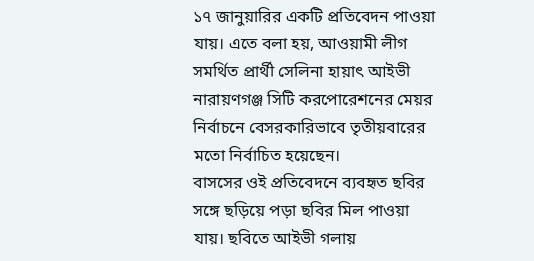১৭ জানুয়ারির একটি প্রতিবেদন পাওয়া যায়। এতে বলা হয়, আওয়ামী লীগ সমর্থিত প্রার্থী সেলিনা হায়াৎ আইভী নারায়ণগঞ্জ সিটি করপোরেশনের মেয়র নির্বাচনে বেসরকারিভাবে তৃতীয়বারের মতো নির্বাচিত হয়েছেন।
বাসসের ওই প্রতিবেদনে ব্যবহৃত ছবির সঙ্গে ছড়িয়ে পড়া ছবির মিল পাওয়া যায়। ছবিতে আইভী গলায়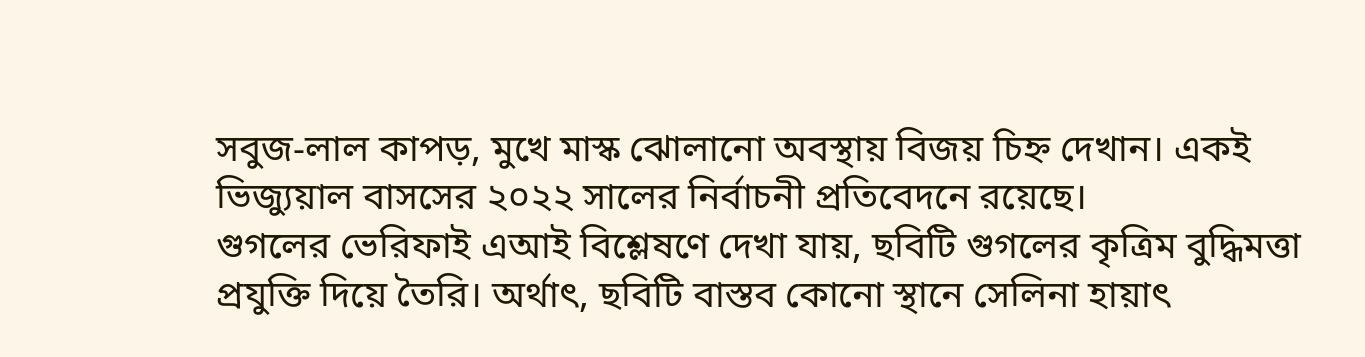সবুজ-লাল কাপড়, মুখে মাস্ক ঝোলানো অবস্থায় বিজয় চিহ্ন দেখান। একই ভিজ্যুয়াল বাসসের ২০২২ সালের নির্বাচনী প্রতিবেদনে রয়েছে।
গুগলের ভেরিফাই এআই বিশ্লেষণে দেখা যায়, ছবিটি গুগলের কৃত্রিম বুদ্ধিমত্তা প্রযুক্তি দিয়ে তৈরি। অর্থাৎ, ছবিটি বাস্তব কোনো স্থানে সেলিনা হায়াৎ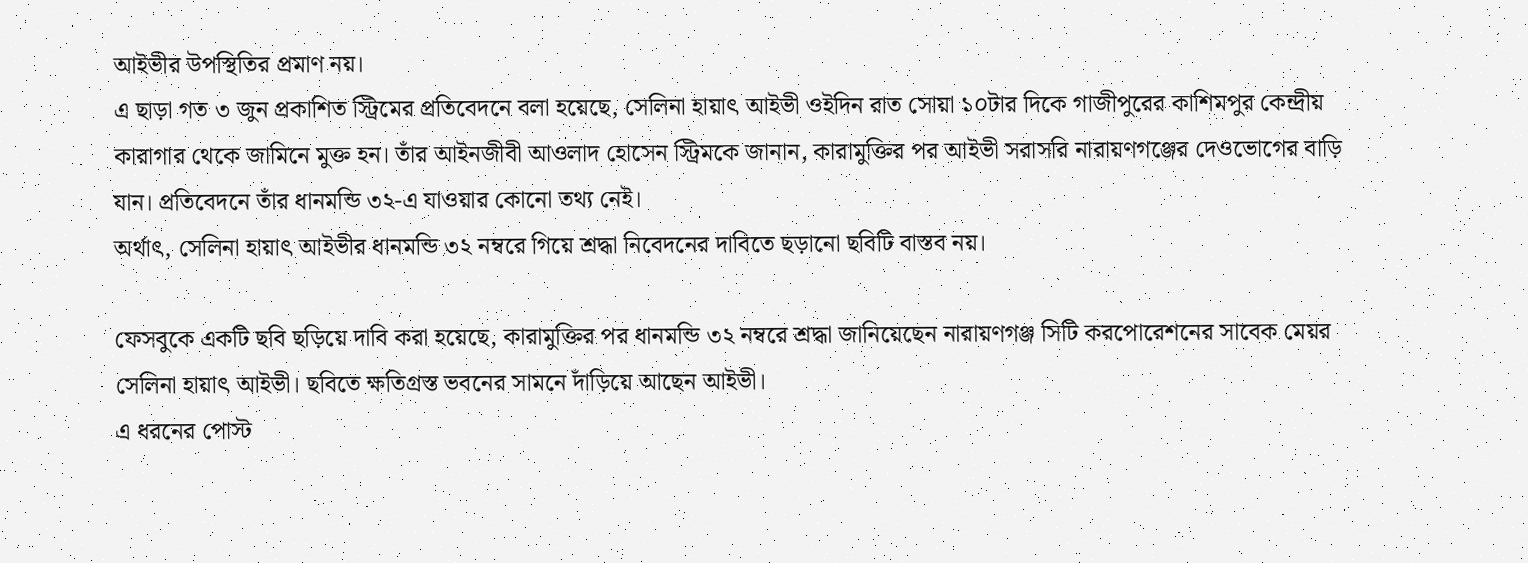আইভীর উপস্থিতির প্রমাণ নয়।
এ ছাড়া গত ৩ জুন প্রকাশিত স্ট্রিমের প্রতিবেদনে বলা হয়েছে, সেলিনা হায়াৎ আইভী ওইদিন রাত সোয়া ১০টার দিকে গাজীপুরের কাশিমপুর কেন্দ্রীয় কারাগার থেকে জামিনে মুক্ত হন। তাঁর আইনজীবী আওলাদ হোসেন স্ট্রিমকে জানান, কারামুক্তির পর আইভী সরাসরি নারায়ণগঞ্জের দেওভোগের বাড়ি যান। প্রতিবেদনে তাঁর ধানমন্ডি ৩২-এ যাওয়ার কোনো তথ্য নেই।
অর্থাৎ, সেলিনা হায়াৎ আইভীর ধানমন্ডি ৩২ নম্বরে গিয়ে শ্রদ্ধা নিবেদনের দাবিতে ছড়ানো ছবিটি বাস্তব নয়।

ফেসবুকে একটি ছবি ছড়িয়ে দাবি করা হয়েছে, কারামুক্তির পর ধানমন্ডি ৩২ নম্বরে শ্রদ্ধা জানিয়েছেন নারায়ণগঞ্জ সিটি করপোরেশনের সাবেক মেয়র সেলিনা হায়াৎ আইভী। ছবিতে ক্ষতিগ্রস্ত ভবনের সামনে দাঁড়িয়ে আছেন আইভী।
এ ধরনের পোস্ট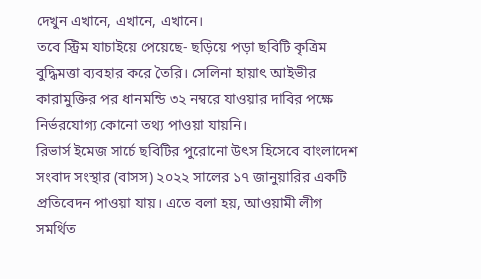দেখুন এখানে, এখানে, এখানে।
তবে স্ট্রিম যাচাইয়ে পেয়েছে- ছড়িয়ে পড়া ছবিটি কৃত্রিম বুদ্ধিমত্তা ব্যবহার করে তৈরি। সেলিনা হায়াৎ আইভীর কারামুক্তির পর ধানমন্ডি ৩২ নম্বরে যাওয়ার দাবির পক্ষে নির্ভরযোগ্য কোনো তথ্য পাওয়া যায়নি।
রিভার্স ইমেজ সার্চে ছবিটির পুরোনো উৎস হিসেবে বাংলাদেশ সংবাদ সংস্থার (বাসস) ২০২২ সালের ১৭ জানুয়ারির একটি প্রতিবেদন পাওয়া যায়। এতে বলা হয়, আওয়ামী লীগ সমর্থিত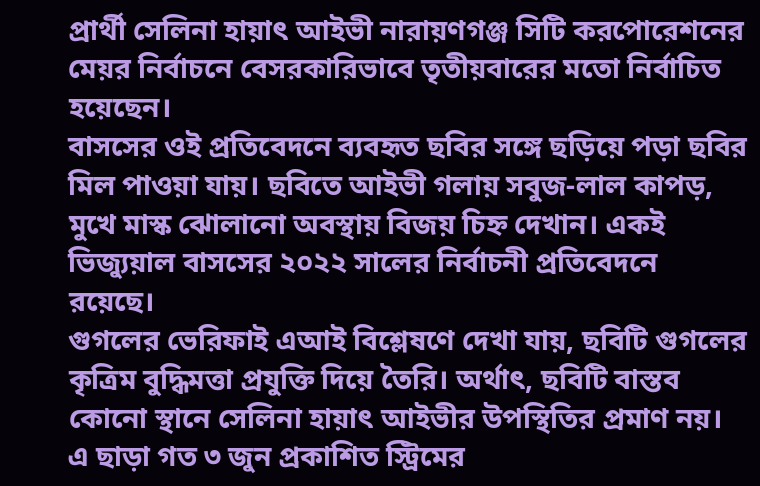প্রার্থী সেলিনা হায়াৎ আইভী নারায়ণগঞ্জ সিটি করপোরেশনের মেয়র নির্বাচনে বেসরকারিভাবে তৃতীয়বারের মতো নির্বাচিত হয়েছেন।
বাসসের ওই প্রতিবেদনে ব্যবহৃত ছবির সঙ্গে ছড়িয়ে পড়া ছবির মিল পাওয়া যায়। ছবিতে আইভী গলায় সবুজ-লাল কাপড়, মুখে মাস্ক ঝোলানো অবস্থায় বিজয় চিহ্ন দেখান। একই ভিজ্যুয়াল বাসসের ২০২২ সালের নির্বাচনী প্রতিবেদনে রয়েছে।
গুগলের ভেরিফাই এআই বিশ্লেষণে দেখা যায়, ছবিটি গুগলের কৃত্রিম বুদ্ধিমত্তা প্রযুক্তি দিয়ে তৈরি। অর্থাৎ, ছবিটি বাস্তব কোনো স্থানে সেলিনা হায়াৎ আইভীর উপস্থিতির প্রমাণ নয়।
এ ছাড়া গত ৩ জুন প্রকাশিত স্ট্রিমের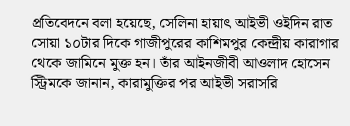প্রতিবেদনে বলা হয়েছে, সেলিনা হায়াৎ আইভী ওইদিন রাত সোয়া ১০টার দিকে গাজীপুরের কাশিমপুর কেন্দ্রীয় কারাগার থেকে জামিনে মুক্ত হন। তাঁর আইনজীবী আওলাদ হোসেন স্ট্রিমকে জানান, কারামুক্তির পর আইভী সরাসরি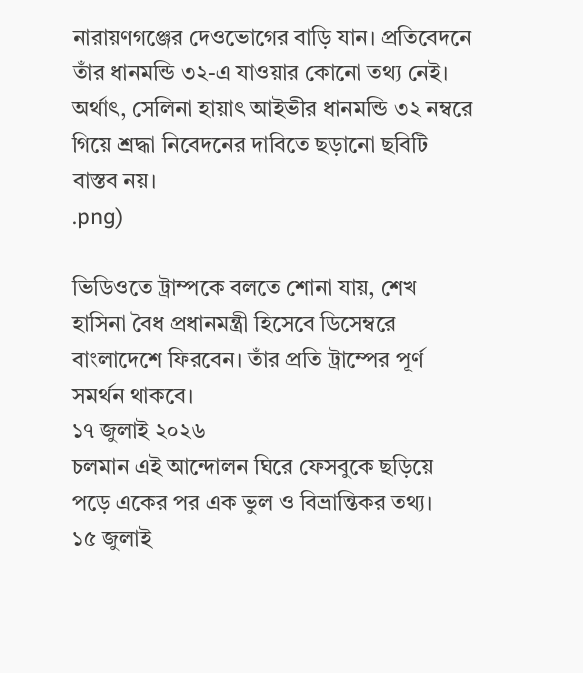নারায়ণগঞ্জের দেওভোগের বাড়ি যান। প্রতিবেদনে তাঁর ধানমন্ডি ৩২-এ যাওয়ার কোনো তথ্য নেই।
অর্থাৎ, সেলিনা হায়াৎ আইভীর ধানমন্ডি ৩২ নম্বরে গিয়ে শ্রদ্ধা নিবেদনের দাবিতে ছড়ানো ছবিটি বাস্তব নয়।
.png)

ভিডিওতে ট্রাম্পকে বলতে শোনা যায়, শেখ হাসিনা বৈধ প্রধানমন্ত্রী হিসেবে ডিসেম্বরে বাংলাদেশে ফিরবেন। তাঁর প্রতি ট্রাম্পের পূর্ণ সমর্থন থাকবে।
১৭ জুলাই ২০২৬
চলমান এই আন্দোলন ঘিরে ফেসবুকে ছড়িয়ে পড়ে একের পর এক ভুল ও বিভ্রান্তিকর তথ্য।
১৫ জুলাই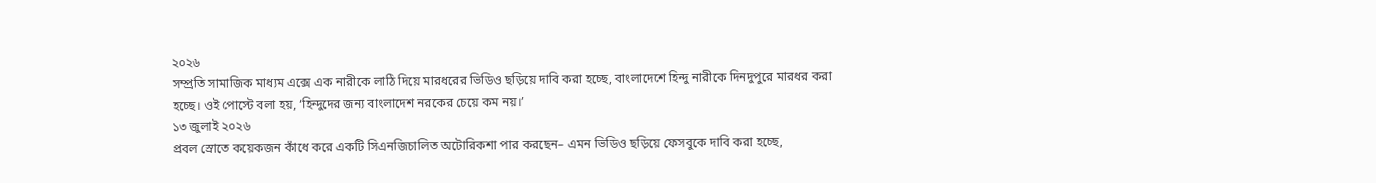২০২৬
সম্প্রতি সামাজিক মাধ্যম এক্সে এক নারীকে লাঠি দিয়ে মারধরের ভিডিও ছড়িয়ে দাবি করা হচ্ছে, বাংলাদেশে হিন্দু নারীকে দিনদুপুরে মারধর করা হচ্ছে। ওই পোস্টে বলা হয়, ‘হিন্দুদের জন্য বাংলাদেশ নরকের চেয়ে কম নয়।’
১৩ জুলাই ২০২৬
প্রবল স্রোতে কয়েকজন কাঁধে করে একটি সিএনজিচালিত অটোরিকশা পার করছেন– এমন ভিডিও ছড়িয়ে ফেসবুকে দাবি করা হচ্ছে,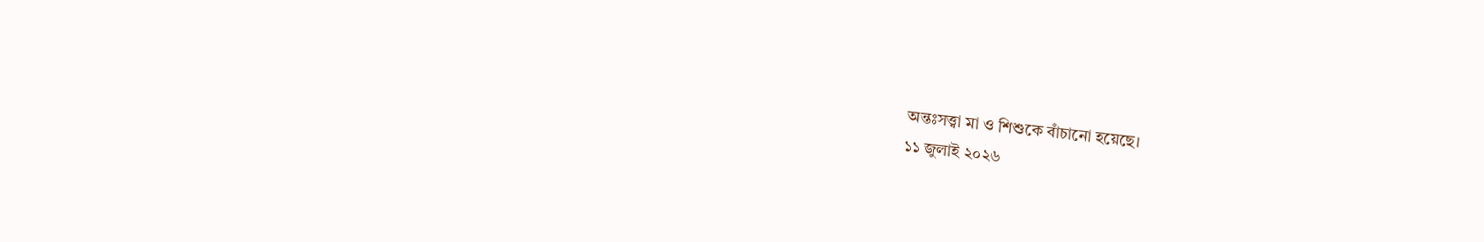অন্তঃসত্ত্বা মা ও শিশুকে বাঁচানো হয়েছে।
১১ জুলাই ২০২৬